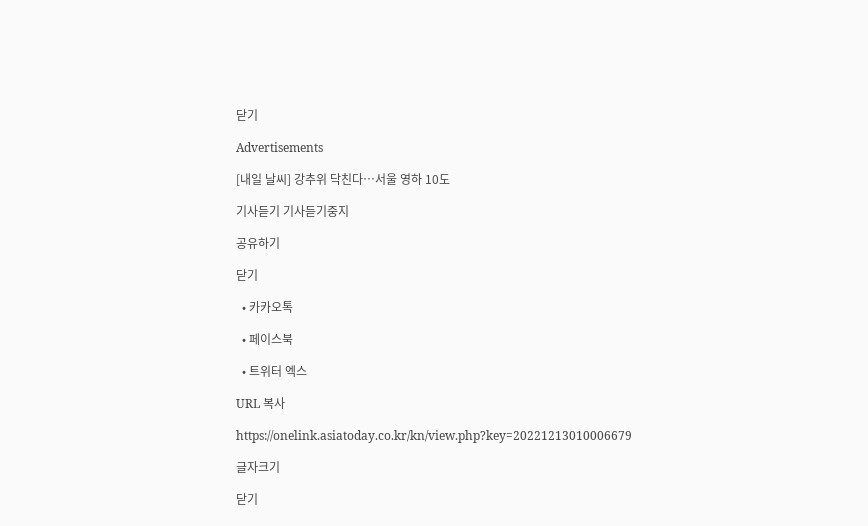닫기

Advertisements

[내일 날씨] 강추위 닥친다…서울 영하 10도

기사듣기 기사듣기중지

공유하기

닫기

  • 카카오톡

  • 페이스북

  • 트위터 엑스

URL 복사

https://onelink.asiatoday.co.kr/kn/view.php?key=20221213010006679

글자크기

닫기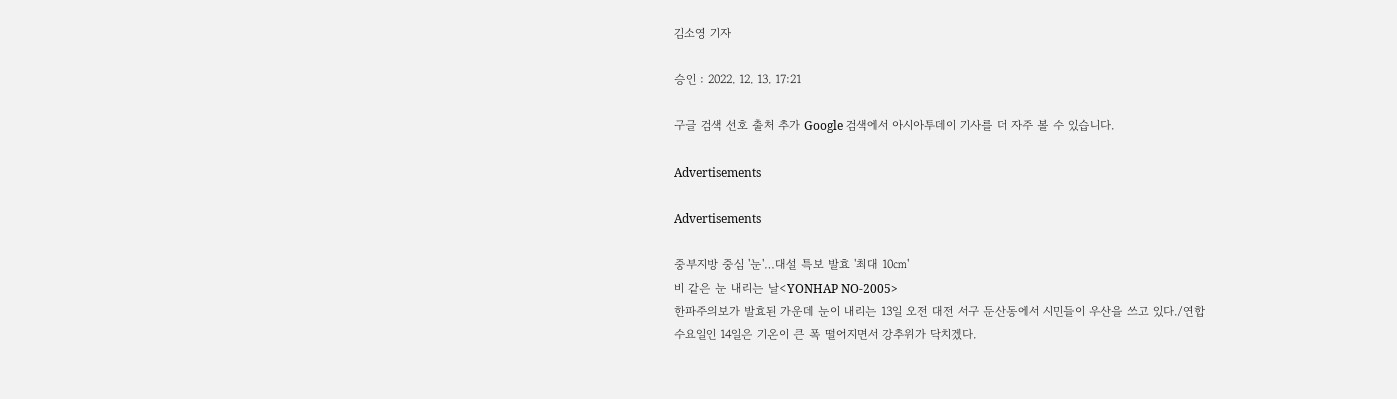김소영 기자

승인 : 2022. 12. 13. 17:21

구글 검색 선호 출처 추가 Google 검색에서 아시아투데이 기사를 더 자주 볼 수 있습니다.

Advertisements

Advertisements

중부지방 중심 '눈'…대설 특보 발효 '최대 10㎝'
비 같은 눈 내리는 날<YONHAP NO-2005>
한파주의보가 발효된 가운데 눈이 내리는 13일 오전 대전 서구 둔산동에서 시민들이 우산을 쓰고 있다./연합
수요일인 14일은 기온이 큰 폭 떨어지면서 강추위가 닥치겠다.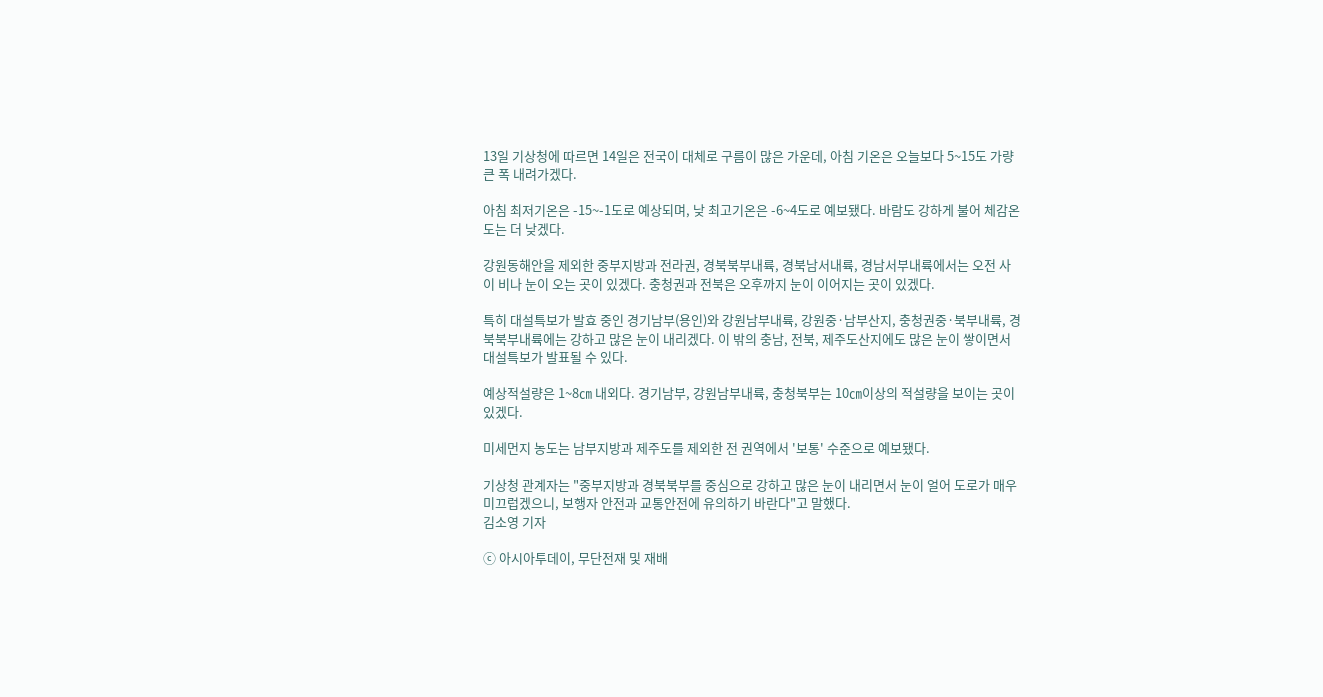13일 기상청에 따르면 14일은 전국이 대체로 구름이 많은 가운데, 아침 기온은 오늘보다 5~15도 가량 큰 폭 내려가겠다.

아침 최저기온은 -15~-1도로 예상되며, 낮 최고기온은 -6~4도로 예보됐다. 바람도 강하게 불어 체감온도는 더 낮겠다.

강원동해안을 제외한 중부지방과 전라권, 경북북부내륙, 경북남서내륙, 경남서부내륙에서는 오전 사이 비나 눈이 오는 곳이 있겠다. 충청권과 전북은 오후까지 눈이 이어지는 곳이 있겠다.

특히 대설특보가 발효 중인 경기남부(용인)와 강원남부내륙, 강원중·남부산지, 충청권중·북부내륙, 경북북부내륙에는 강하고 많은 눈이 내리겠다. 이 밖의 충남, 전북, 제주도산지에도 많은 눈이 쌓이면서 대설특보가 발표될 수 있다.

예상적설량은 1~8㎝ 내외다. 경기남부, 강원남부내륙, 충청북부는 10㎝이상의 적설량을 보이는 곳이 있겠다.

미세먼지 농도는 남부지방과 제주도를 제외한 전 권역에서 '보통' 수준으로 예보됐다.

기상청 관계자는 "중부지방과 경북북부를 중심으로 강하고 많은 눈이 내리면서 눈이 얼어 도로가 매우 미끄럽겠으니, 보행자 안전과 교통안전에 유의하기 바란다"고 말했다.
김소영 기자

ⓒ 아시아투데이, 무단전재 및 재배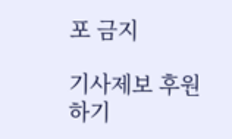포 금지

기사제보 후원하기